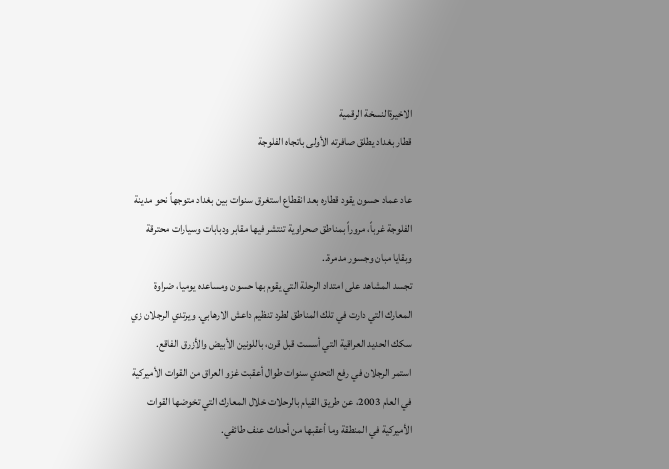الاخيرةالنسخة الرقمية
قطار بغداد يطلق صافرته الأولى باتجاه الفلوجة

عاد عماد حسون يقود قطاره بعد انقطاع استغرق سنوات بين بغداد متوجهاً نحو مدينة الفلوجة غرباً، مروراً بمناطق صحراوية تنتشر فيها مقابر ودبابات وسيارات محترقة وبقايا مبان وجسور مدمرة..
تجسد المشاهد على امتداد الرحلة التي يقوم بها حسون ومساعده يوميا، ضراوة المعارك التي دارت في تلك المناطق لطرد تنظيم داعش الارهابي. ويرتدي الرجلان زي سكك الحديد العراقية التي أسست قبل قرن، باللونين الأبيض والأزرق الفاقع.
استمر الرجلان في رفع التحدي سنوات طوال أعقبت غزو العراق من القوات الأميركية في العام 2003، عن طريق القيام بالرحلات خلال المعارك التي تخوضها القوات الأميركية في المنطقة وما أعقبها من أحداث عنف طائفي.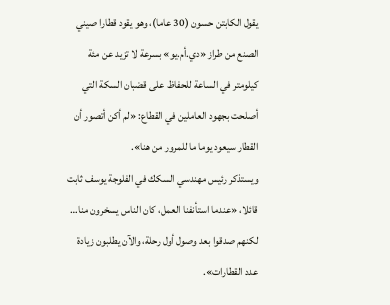يقول الكابتن حسون (30 عاما)، وهو يقود قطارا صيني الصنع من طراز «دي.أم.يو» بسرعة لا تزيد عن مئة كيلومتر في الساعة للحفاظ على قضبان السكة التي أصلحت بجهود العاملين في القطاع: «لم أكن أتصور أن القطار سيعود يوما ما للمرور من هنا».
ويستذكر رئيس مهندسي السكك في الفلوجة يوسف ثابت قائلا، «عندما استأنفنا العمل، كان الناس يسخرون منا… لكنهم صدقوا بعد وصول أول رحلة، والآن يطلبون زيادة عدد القطارات».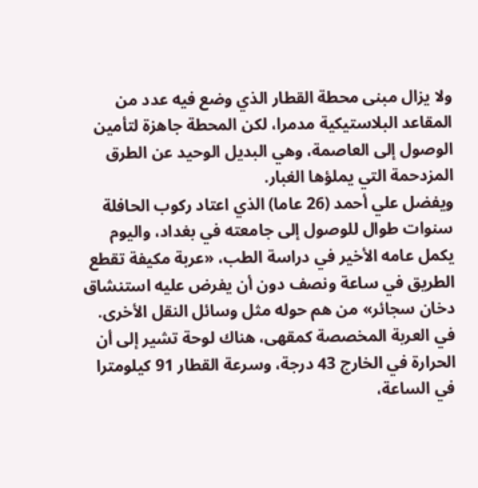ولا يزال مبنى محطة القطار الذي وضع فيه عدد من المقاعد البلاستيكية مدمرا، لكن المحطة جاهزة لتأمين الوصول إلى العاصمة، وهي البديل الوحيد عن الطرق المزدحمة التي يملؤها الغبار.
ويفضل علي أحمد (26 عاما) الذي اعتاد ركوب الحافلة سنوات طوال للوصول إلى جامعته في بغداد، واليوم يكمل عامه الأخير في دراسة الطب، «عربة مكيفة تقطع الطريق في ساعة ونصف دون أن يفرض عليه استنشاق دخان سجائر» من هم حوله مثل وسائل النقل الأخرى.
في العربة المخصصة كمقهى، هناك لوحة تشير إلى أن الحرارة في الخارج 43 درجة، وسرعة القطار 91 كيلومترا في الساعة،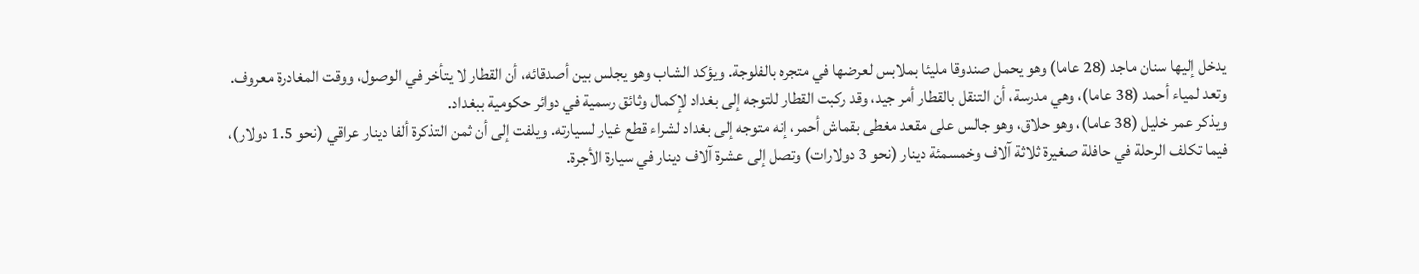يدخل إليها سنان ماجد (28 عاما) وهو يحمل صندوقا مليئا بملابس لعرضها في متجره بالفلوجة. ويؤكد الشاب وهو يجلس بين أصدقائه، أن القطار لا يتأخر في الوصول، ووقت المغادرة معروف.
وتعد لمياء أحمد (38 عاما)، وهي مدرسة، أن التنقل بالقطار أمر جيد، وقد ركبت القطار للتوجه إلى بغداد لإكمال وثائق رسمية في دوائر حكومية ببغداد.
ويذكر عمر خليل (38 عاما)، وهو حلاق، وهو جالس على مقعد مغطى بقماش أحمر، إنه متوجه إلى بغداد لشراء قطع غيار لسيارته. ويلفت إلى أن ثمن التذكرة ألفا دينار عراقي (نحو 1.5 دولار)، فيما تكلف الرحلة في حافلة صغيرة ثلاثة آلاف وخمسمئة دينار (نحو 3 دولارات) وتصل إلى عشرة آلاف دينار في سيارة الأجرة.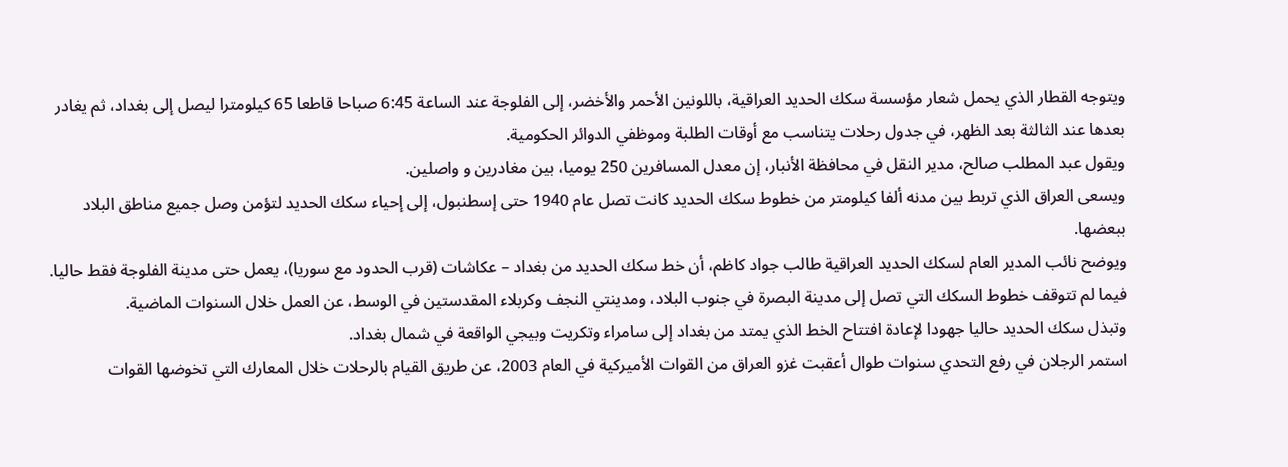ويتوجه القطار الذي يحمل شعار مؤسسة سكك الحديد العراقية، باللونين الأحمر والأخضر، إلى الفلوجة عند الساعة 6:45 صباحا قاطعا 65 كيلومترا ليصل إلى بغداد، ثم يغادر بعدها عند الثالثة بعد الظهر، في جدول رحلات يتناسب مع أوقات الطلبة وموظفي الدوائر الحكومية.
ويقول عبد المطلب صالح، مدير النقل في محافظة الأنبار، إن معدل المسافرين 250 يوميا، بين مغادرين و واصلين.
ويسعى العراق الذي تربط بين مدنه ألفا كيلومتر من خطوط سكك الحديد كانت تصل عام 1940 حتى إسطنبول، إلى إحياء سكك الحديد لتؤمن وصل جميع مناطق البلاد ببعضها.
ويوضح نائب المدير العام لسكك الحديد العراقية طالب جواد كاظم، أن خط سكك الحديد من بغداد – عكاشات (قرب الحدود مع سوريا)، يعمل حتى مدينة الفلوجة فقط حاليا. فيما لم تتوقف خطوط السكك التي تصل إلى مدينة البصرة في جنوب البلاد، ومدينتي النجف وكربلاء المقدستين في الوسط، عن العمل خلال السنوات الماضية.
وتبذل سكك الحديد حاليا جهودا لإعادة افتتاح الخط الذي يمتد من بغداد إلى سامراء وتكريت وبيجي الواقعة في شمال بغداد.
استمر الرجلان في رفع التحدي سنوات طوال أعقبت غزو العراق من القوات الأميركية في العام 2003، عن طريق القيام بالرحلات خلال المعارك التي تخوضها القوات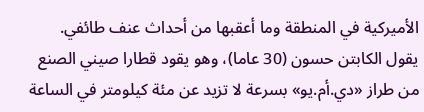الأميركية في المنطقة وما أعقبها من أحداث عنف طائفي.
يقول الكابتن حسون (30 عاما)، وهو يقود قطارا صيني الصنع من طراز «دي.أم.يو» بسرعة لا تزيد عن مئة كيلومتر في الساعة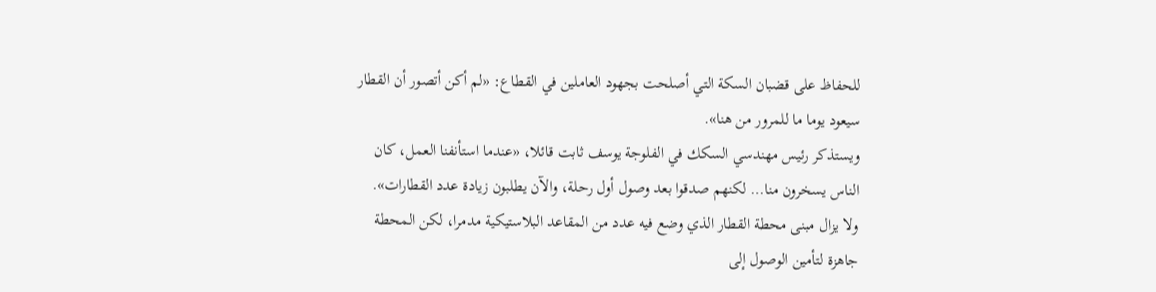للحفاظ على قضبان السكة التي أصلحت بجهود العاملين في القطاع: «لم أكن أتصور أن القطار سيعود يوما ما للمرور من هنا».
ويستذكر رئيس مهندسي السكك في الفلوجة يوسف ثابت قائلا، «عندما استأنفنا العمل، كان الناس يسخرون منا… لكنهم صدقوا بعد وصول أول رحلة، والآن يطلبون زيادة عدد القطارات».
ولا يزال مبنى محطة القطار الذي وضع فيه عدد من المقاعد البلاستيكية مدمرا، لكن المحطة جاهزة لتأمين الوصول إلى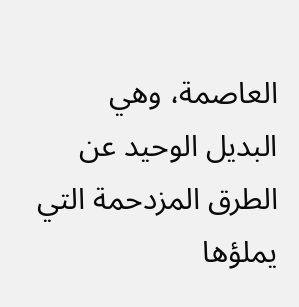العاصمة، وهي البديل الوحيد عن الطرق المزدحمة التي يملؤها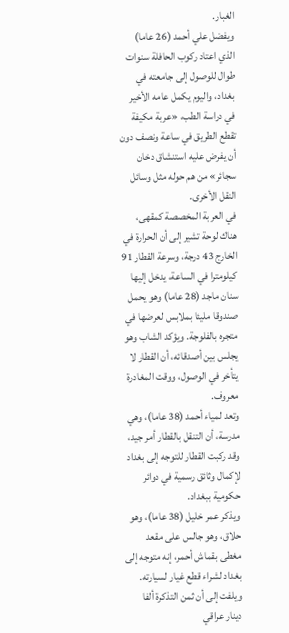الغبار.
ويفضل علي أحمد (26 عاما) الذي اعتاد ركوب الحافلة سنوات طوال للوصول إلى جامعته في بغداد، واليوم يكمل عامه الأخير في دراسة الطب، «عربة مكيفة تقطع الطريق في ساعة ونصف دون أن يفرض عليه استنشاق دخان سجائر» من هم حوله مثل وسائل النقل الأخرى.
في العربة المخصصة كمقهى، هناك لوحة تشير إلى أن الحرارة في الخارج 43 درجة، وسرعة القطار 91 كيلومترا في الساعة، يدخل إليها سنان ماجد (28 عاما) وهو يحمل صندوقا مليئا بملابس لعرضها في متجره بالفلوجة. ويؤكد الشاب وهو يجلس بين أصدقائه، أن القطار لا يتأخر في الوصول، ووقت المغادرة معروف.
وتعد لمياء أحمد (38 عاما)، وهي مدرسة، أن التنقل بالقطار أمر جيد، وقد ركبت القطار للتوجه إلى بغداد لإكمال وثائق رسمية في دوائر حكومية ببغداد.
ويذكر عمر خليل (38 عاما)، وهو حلاق، وهو جالس على مقعد مغطى بقماش أحمر، إنه متوجه إلى بغداد لشراء قطع غيار لسيارته. ويلفت إلى أن ثمن التذكرة ألفا دينار عراقي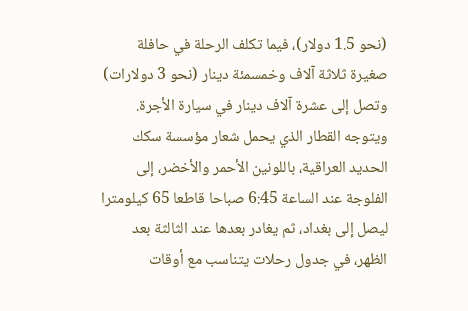(نحو 1.5 دولار)، فيما تكلف الرحلة في حافلة صغيرة ثلاثة آلاف وخمسمئة دينار (نحو 3 دولارات) وتصل إلى عشرة آلاف دينار في سيارة الأجرة.
ويتوجه القطار الذي يحمل شعار مؤسسة سكك الحديد العراقية، باللونين الأحمر والأخضر، إلى الفلوجة عند الساعة 6:45 صباحا قاطعا 65 كيلومترا ليصل إلى بغداد، ثم يغادر بعدها عند الثالثة بعد الظهر، في جدول رحلات يتناسب مع أوقات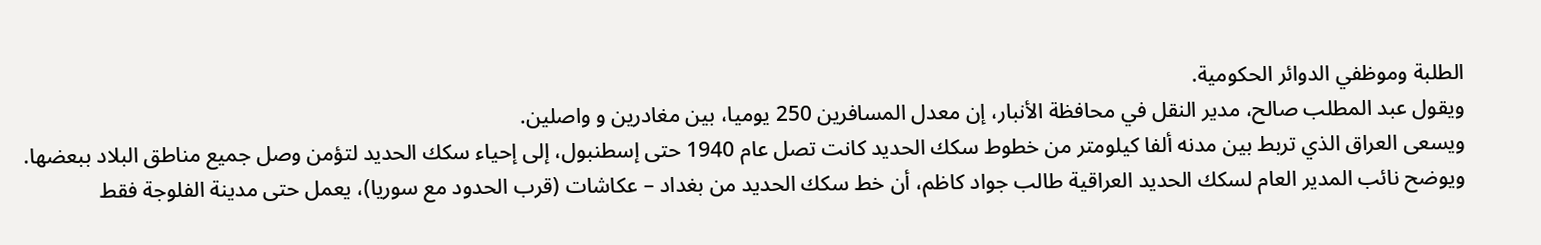الطلبة وموظفي الدوائر الحكومية.
ويقول عبد المطلب صالح، مدير النقل في محافظة الأنبار، إن معدل المسافرين 250 يوميا، بين مغادرين و واصلين.
ويسعى العراق الذي تربط بين مدنه ألفا كيلومتر من خطوط سكك الحديد كانت تصل عام 1940 حتى إسطنبول، إلى إحياء سكك الحديد لتؤمن وصل جميع مناطق البلاد ببعضها.
ويوضح نائب المدير العام لسكك الحديد العراقية طالب جواد كاظم، أن خط سكك الحديد من بغداد – عكاشات (قرب الحدود مع سوريا)، يعمل حتى مدينة الفلوجة فقط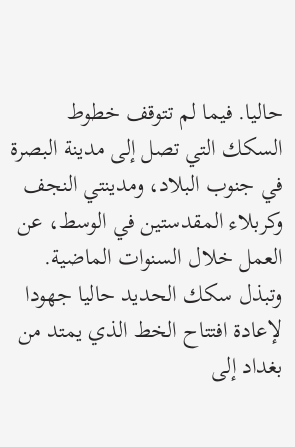حاليا. فيما لم تتوقف خطوط السكك التي تصل إلى مدينة البصرة في جنوب البلاد، ومدينتي النجف وكربلاء المقدستين في الوسط، عن العمل خلال السنوات الماضية.
وتبذل سكك الحديد حاليا جهودا لإعادة افتتاح الخط الذي يمتد من بغداد إلى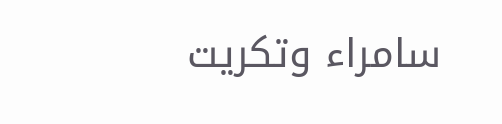سامراء وتكريت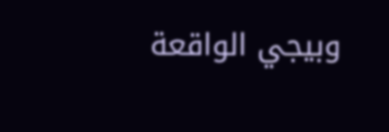وبيجي الواقعة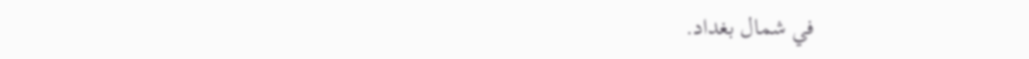في شمال بغداد.